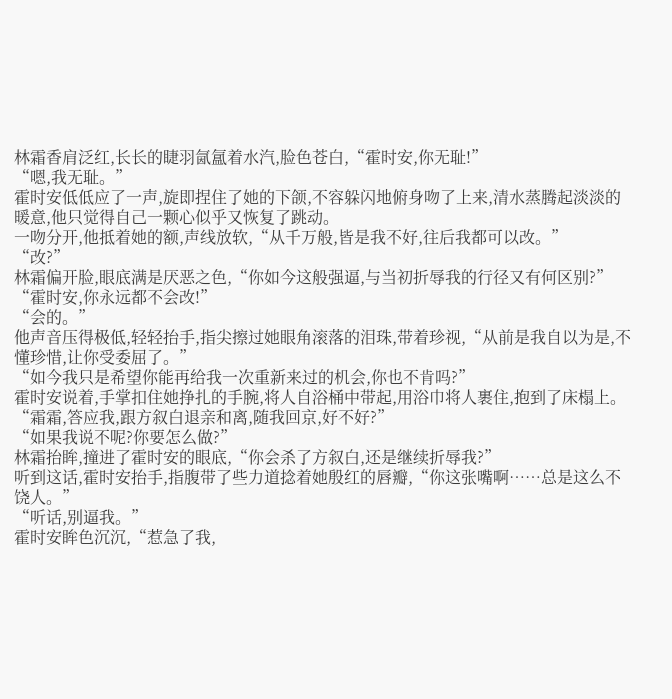林霜香肩泛红,长长的睫羽氤氲着水汽,脸色苍白,“霍时安,你无耻!”
“嗯,我无耻。”
霍时安低低应了一声,旋即捏住了她的下颌,不容躲闪地俯身吻了上来,清水蒸腾起淡淡的暖意,他只觉得自己一颗心似乎又恢复了跳动。
一吻分开,他抵着她的额,声线放软,“从千万般,皆是我不好,往后我都可以改。”
“改?”
林霜偏开脸,眼底满是厌恶之色,“你如今这般强逼,与当初折辱我的行径又有何区别?”
“霍时安,你永远都不会改!”
“会的。”
他声音压得极低,轻轻抬手,指尖擦过她眼角滚落的泪珠,带着珍视,“从前是我自以为是,不懂珍惜,让你受委屈了。”
“如今我只是希望你能再给我一次重新来过的机会,你也不肯吗?”
霍时安说着,手掌扣住她挣扎的手腕,将人自浴桶中带起,用浴巾将人裹住,抱到了床榻上。
“霜霜,答应我,跟方叙白退亲和离,随我回京,好不好?”
“如果我说不呢?你要怎么做?”
林霜抬眸,撞进了霍时安的眼底,“你会杀了方叙白,还是继续折辱我?”
听到这话,霍时安抬手,指腹带了些力道捻着她殷红的唇瓣,“你这张嘴啊……总是这么不饶人。”
“听话,别逼我。”
霍时安眸色沉沉,“惹急了我,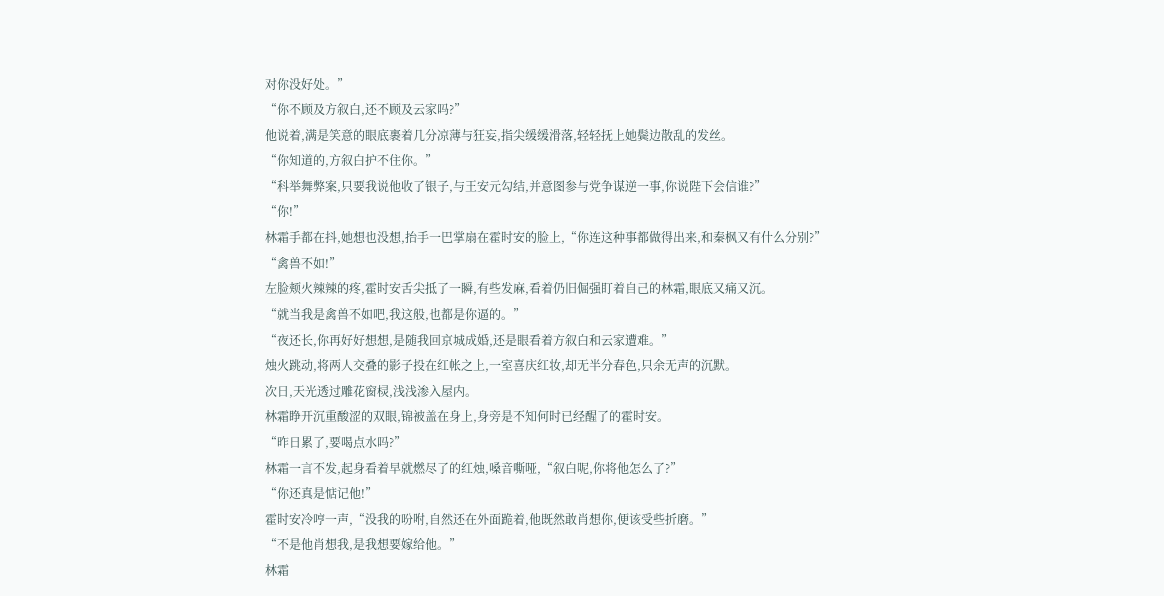对你没好处。”
“你不顾及方叙白,还不顾及云家吗?”
他说着,满是笑意的眼底裹着几分凉薄与狂妄,指尖缓缓滑落,轻轻抚上她鬓边散乱的发丝。
“你知道的,方叙白护不住你。”
“科举舞弊案,只要我说他收了银子,与王安元勾结,并意图参与党争谋逆一事,你说陛下会信谁?”
“你!”
林霜手都在抖,她想也没想,抬手一巴掌扇在霍时安的脸上,“你连这种事都做得出来,和秦枫又有什么分别?”
“禽兽不如!”
左脸颊火辣辣的疼,霍时安舌尖抵了一瞬,有些发麻,看着仍旧倔强盯着自己的林霜,眼底又痛又沉。
“就当我是禽兽不如吧,我这般,也都是你逼的。”
“夜还长,你再好好想想,是随我回京城成婚,还是眼看着方叙白和云家遭难。”
烛火跳动,将两人交叠的影子投在红帐之上,一室喜庆红妆,却无半分春色,只余无声的沉默。
次日,天光透过雕花窗棂,浅浅渗入屋内。
林霜睁开沉重酸涩的双眼,锦被盖在身上,身旁是不知何时已经醒了的霍时安。
“昨日累了,要喝点水吗?”
林霜一言不发,起身看着早就燃尽了的红烛,嗓音嘶哑,“叙白呢,你将他怎么了?”
“你还真是惦记他!”
霍时安冷哼一声,“没我的吩咐,自然还在外面跪着,他既然敢肖想你,便该受些折磨。”
“不是他肖想我,是我想要嫁给他。”
林霜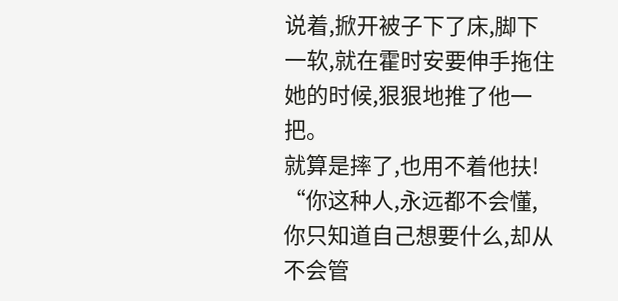说着,掀开被子下了床,脚下一软,就在霍时安要伸手拖住她的时候,狠狠地推了他一把。
就算是摔了,也用不着他扶!
“你这种人,永远都不会懂,你只知道自己想要什么,却从不会管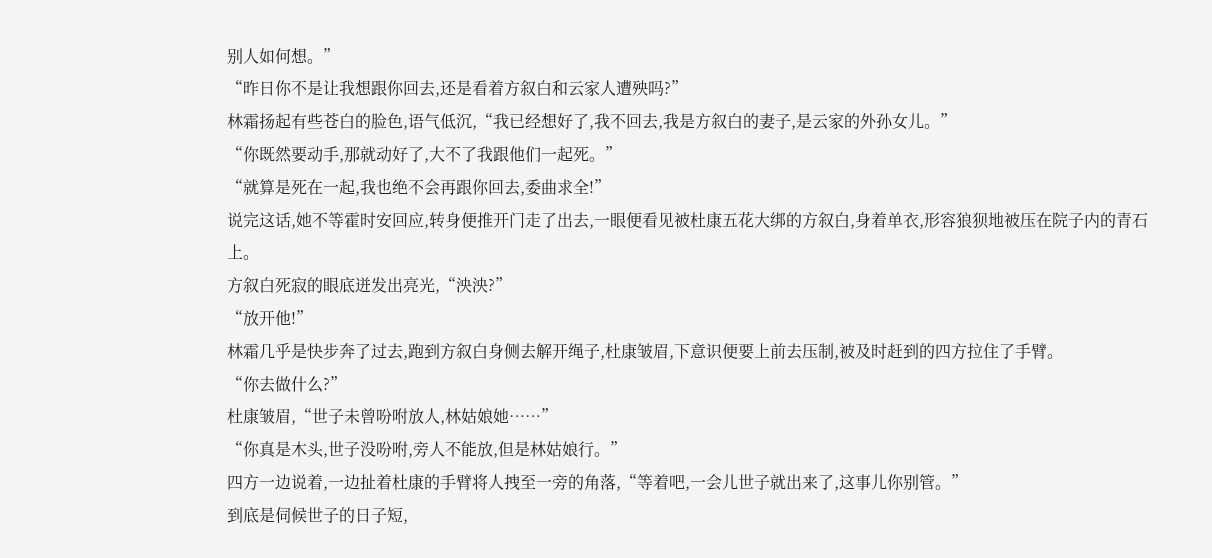别人如何想。”
“昨日你不是让我想跟你回去,还是看着方叙白和云家人遭殃吗?”
林霜扬起有些苍白的脸色,语气低沉,“我已经想好了,我不回去,我是方叙白的妻子,是云家的外孙女儿。”
“你既然要动手,那就动好了,大不了我跟他们一起死。”
“就算是死在一起,我也绝不会再跟你回去,委曲求全!”
说完这话,她不等霍时安回应,转身便推开门走了出去,一眼便看见被杜康五花大绑的方叙白,身着单衣,形容狼狈地被压在院子内的青石上。
方叙白死寂的眼底迸发出亮光,“泱泱?”
“放开他!”
林霜几乎是快步奔了过去,跑到方叙白身侧去解开绳子,杜康皱眉,下意识便要上前去压制,被及时赶到的四方拉住了手臂。
“你去做什么?”
杜康皱眉,“世子未曾吩咐放人,林姑娘她……”
“你真是木头,世子没吩咐,旁人不能放,但是林姑娘行。”
四方一边说着,一边扯着杜康的手臂将人拽至一旁的角落,“等着吧,一会儿世子就出来了,这事儿你别管。”
到底是伺候世子的日子短,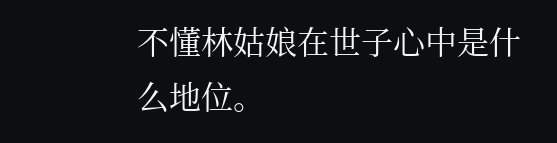不懂林姑娘在世子心中是什么地位。